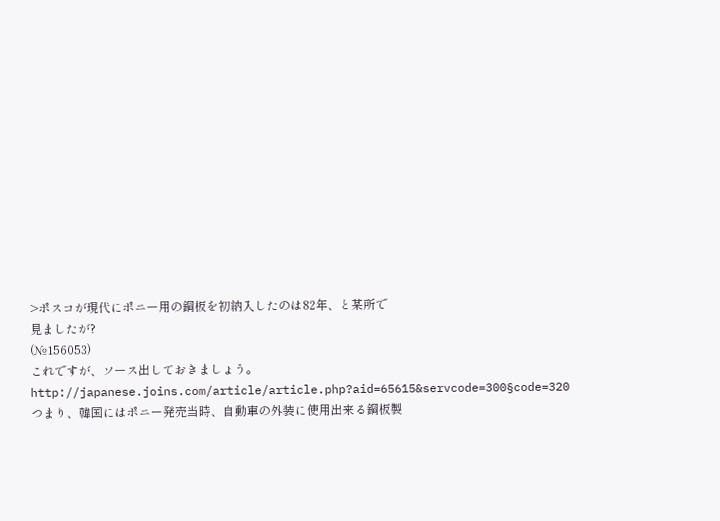>ポスコが現代にポニー用の鋼板を初納入したのは82年、と某所で
見ましたが?
(№156053)
これですが、ソース出しておきましょう。
http://japanese.joins.com/article/article.php?aid=65615&servcode=300§code=320つまり、韓国にはポニー発売当時、自動車の外装に使用出来る鋼板製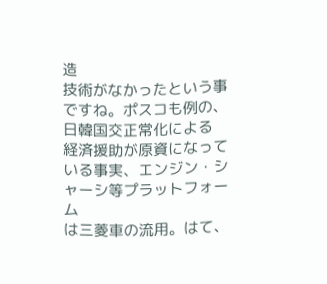造
技術がなかったという事ですね。ポスコも例の、日韓国交正常化による
経済援助が原資になっている事実、エンジン・シャーシ等プラットフォーム
は三菱車の流用。はて、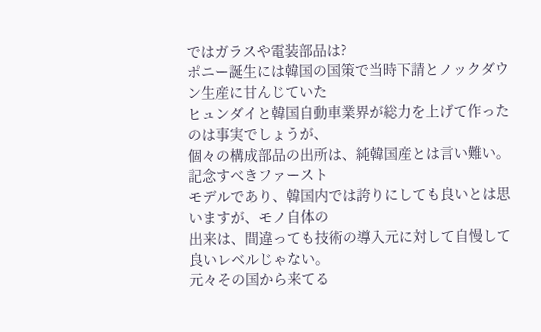ではガラスや電装部品は?
ポニー誕生には韓国の国策で当時下請とノックダウン生産に甘んじていた
ヒュンダイと韓国自動車業界が総力を上げて作ったのは事実でしょうが、
個々の構成部品の出所は、純韓国産とは言い難い。記念すべきファースト
モデルであり、韓国内では誇りにしても良いとは思いますが、モノ自体の
出来は、間違っても技術の導入元に対して自慢して良いレベルじゃない。
元々その国から来てる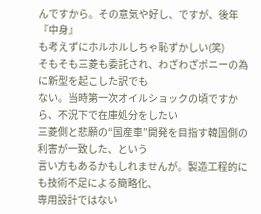んですから。その意気や好し、ですが、後年『中身』
も考えずにホルホルしちゃ恥ずかしい(笑)
そもそも三菱も委託され、わざわざポニーの為に新型を起こした訳でも
ない。当時第一次オイルショックの頃ですから、不況下で在庫処分をしたい
三菱側と悲願の“国産車”開発を目指す韓国側の利害が一致した、という
言い方もあるかもしれませんが。製造工程的にも技術不足による簡略化、
専用設計ではない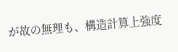が故の無理も、構造計算上強度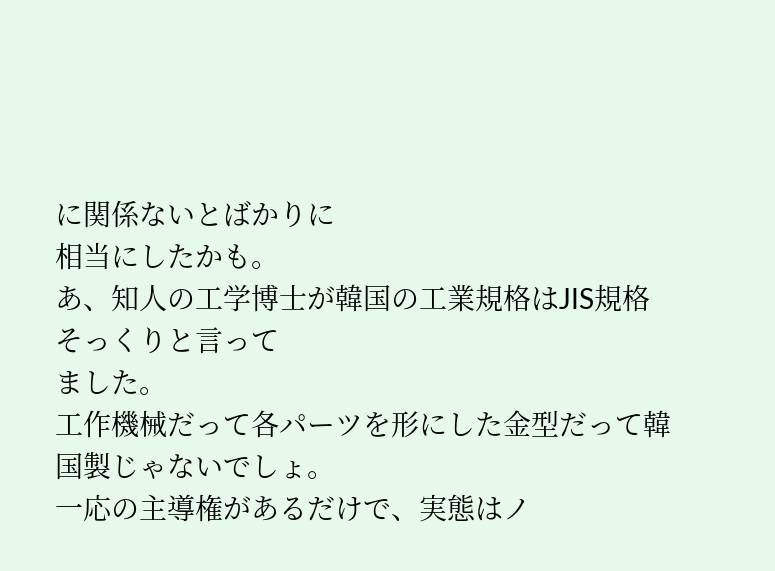に関係ないとばかりに
相当にしたかも。
あ、知人の工学博士が韓国の工業規格はJIS規格そっくりと言って
ました。
工作機械だって各パーツを形にした金型だって韓国製じゃないでしょ。
一応の主導権があるだけで、実態はノ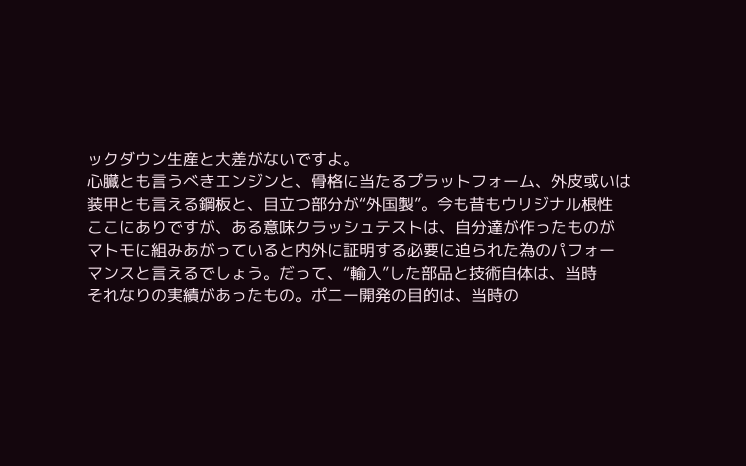ックダウン生産と大差がないですよ。
心臓とも言うべきエンジンと、骨格に当たるプラットフォーム、外皮或いは
装甲とも言える鋼板と、目立つ部分が“外国製”。今も昔もウリジナル根性
ここにありですが、ある意味クラッシュテストは、自分達が作ったものが
マトモに組みあがっていると内外に証明する必要に迫られた為のパフォー
マンスと言えるでしょう。だって、“輸入”した部品と技術自体は、当時
それなりの実績があったもの。ポニー開発の目的は、当時の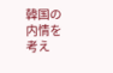韓国の内情を
考え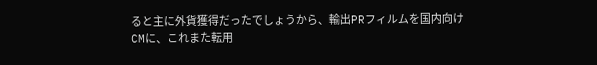ると主に外貨獲得だったでしょうから、輸出PRフィルムを国内向け
CMに、これまた転用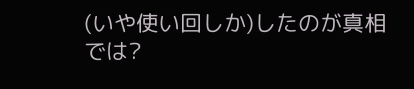(いや使い回しか)したのが真相では?